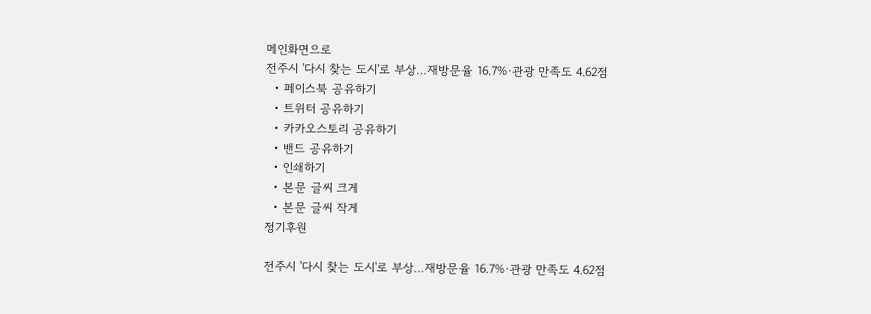메인화면으로
전주시 '다시 찾는 도시'로 부상…재방문율 16.7%·관광 만족도 4.62점
  • 페이스북 공유하기
  • 트위터 공유하기
  • 카카오스토리 공유하기
  • 밴드 공유하기
  • 인쇄하기
  • 본문 글씨 크게
  • 본문 글씨 작게
정기후원

전주시 '다시 찾는 도시'로 부상…재방문율 16.7%·관광 만족도 4.62점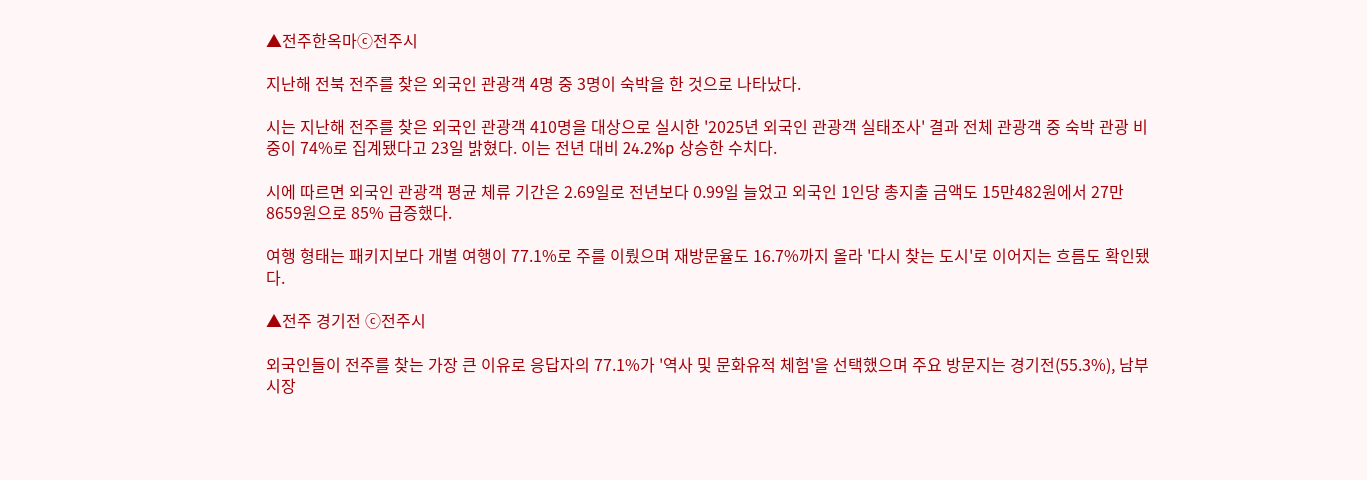▲전주한옥마ⓒ전주시

지난해 전북 전주를 찾은 외국인 관광객 4명 중 3명이 숙박을 한 것으로 나타났다.

시는 지난해 전주를 찾은 외국인 관광객 410명을 대상으로 실시한 '2025년 외국인 관광객 실태조사' 결과 전체 관광객 중 숙박 관광 비중이 74%로 집계됐다고 23일 밝혔다. 이는 전년 대비 24.2%p 상승한 수치다.

시에 따르면 외국인 관광객 평균 체류 기간은 2.69일로 전년보다 0.99일 늘었고 외국인 1인당 총지출 금액도 15만482원에서 27만8659원으로 85% 급증했다.

여행 형태는 패키지보다 개별 여행이 77.1%로 주를 이뤘으며 재방문율도 16.7%까지 올라 '다시 찾는 도시'로 이어지는 흐름도 확인됐다.

▲전주 경기전 ⓒ전주시

외국인들이 전주를 찾는 가장 큰 이유로 응답자의 77.1%가 '역사 및 문화유적 체험'을 선택했으며 주요 방문지는 경기전(55.3%), 남부시장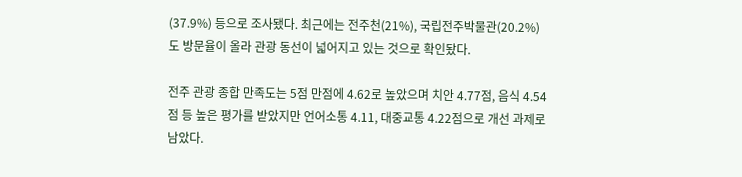(37.9%) 등으로 조사됐다. 최근에는 전주천(21%), 국립전주박물관(20.2%)도 방문율이 올라 관광 동선이 넓어지고 있는 것으로 확인돴다.

전주 관광 종합 만족도는 5점 만점에 4.62로 높았으며 치안 4.77점, 음식 4.54점 등 높은 평가를 받았지만 언어소통 4.11, 대중교통 4.22점으로 개선 과제로 남았다.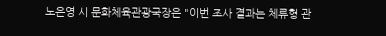노은영 시 문화체육관광국장은 "이번 조사 결과는 체류형 관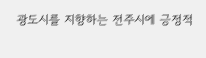광도시를 지향하는 전주시에 긍정적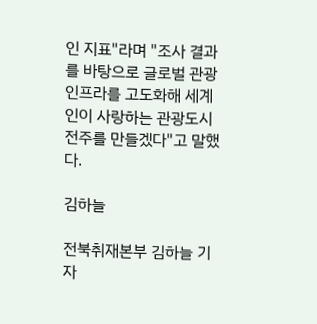인 지표"라며 "조사 결과를 바탕으로 글로벌 관광 인프라를 고도화해 세계인이 사랑하는 관광도시 전주를 만들겠다"고 말했다.

김하늘

전북취재본부 김하늘 기자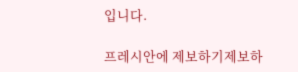입니다.

프레시안에 제보하기제보하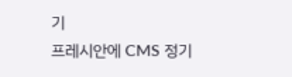기
프레시안에 CMS 정기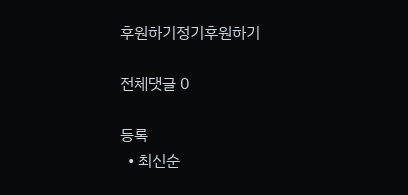후원하기정기후원하기

전체댓글 0

등록
  • 최신순